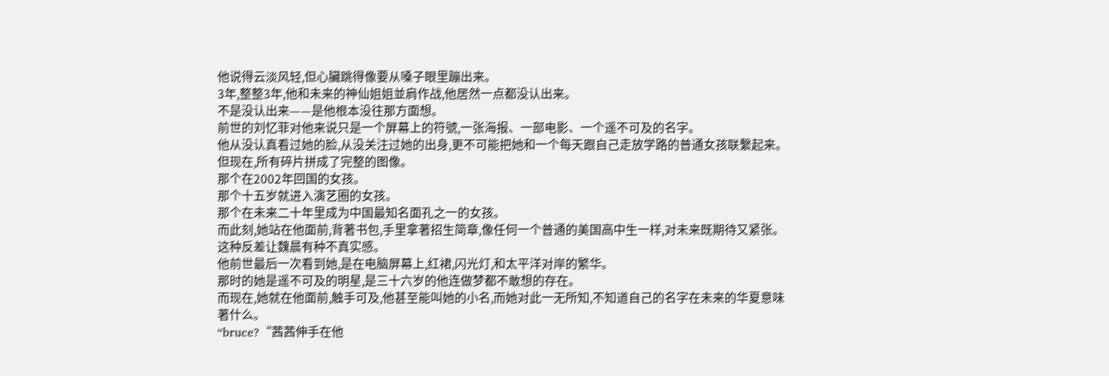他说得云淡风轻,但心臟跳得像要从嗓子眼里蹦出来。
3年,整整3年,他和未来的神仙姐姐並肩作战,他居然一点都没认出来。
不是没认出来——是他根本没往那方面想。
前世的刘忆菲对他来说只是一个屏幕上的符號,一张海报、一部电影、一个遥不可及的名字。
他从没认真看过她的脸,从没关注过她的出身,更不可能把她和一个每天跟自己走放学路的普通女孩联繫起来。
但现在,所有碎片拼成了完整的图像。
那个在2002年回国的女孩。
那个十五岁就进入演艺圈的女孩。
那个在未来二十年里成为中国最知名面孔之一的女孩。
而此刻,她站在他面前,背著书包,手里拿著招生简章,像任何一个普通的美国高中生一样,对未来既期待又紧张。
这种反差让魏晨有种不真实感。
他前世最后一次看到她,是在电脑屏幕上,红裙,闪光灯,和太平洋对岸的繁华。
那时的她是遥不可及的明星,是三十六岁的他连做梦都不敢想的存在。
而现在,她就在他面前,触手可及,他甚至能叫她的小名,而她对此一无所知,不知道自己的名字在未来的华夏意味著什么。
“bruce?“茜茜伸手在他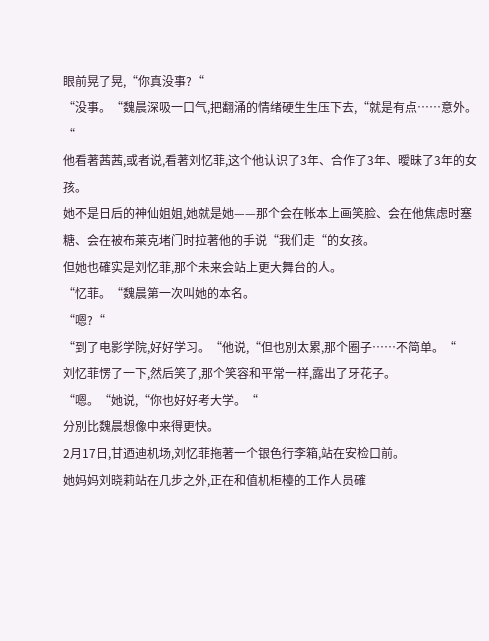眼前晃了晃,“你真没事?“
“没事。“魏晨深吸一口气,把翻涌的情绪硬生生压下去,“就是有点……意外。“
他看著茜茜,或者说,看著刘忆菲,这个他认识了3年、合作了3年、曖昧了3年的女孩。
她不是日后的神仙姐姐,她就是她——那个会在帐本上画笑脸、会在他焦虑时塞糖、会在被布莱克堵门时拉著他的手说“我们走“的女孩。
但她也確实是刘忆菲,那个未来会站上更大舞台的人。
“忆菲。“魏晨第一次叫她的本名。
“嗯?“
“到了电影学院,好好学习。“他说,“但也別太累,那个圈子……不简单。“
刘忆菲愣了一下,然后笑了,那个笑容和平常一样,露出了牙花子。
“嗯。“她说,“你也好好考大学。“
分別比魏晨想像中来得更快。
2月17日,甘迺迪机场,刘忆菲拖著一个银色行李箱,站在安检口前。
她妈妈刘晓莉站在几步之外,正在和值机柜檯的工作人员確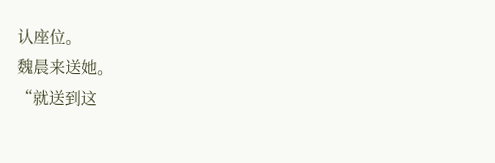认座位。
魏晨来送她。
“就送到这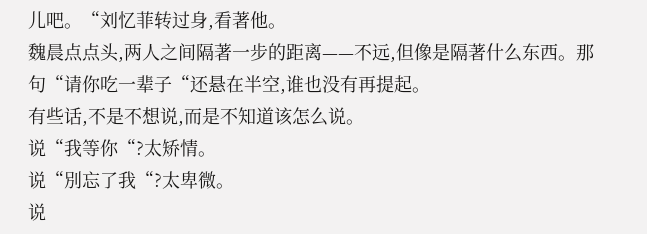儿吧。“刘忆菲转过身,看著他。
魏晨点点头,两人之间隔著一步的距离——不远,但像是隔著什么东西。那句“请你吃一辈子“还悬在半空,谁也没有再提起。
有些话,不是不想说,而是不知道该怎么说。
说“我等你“?太矫情。
说“別忘了我“?太卑微。
说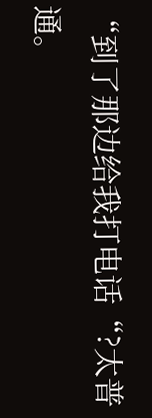“到了那边给我打电话“?太普通。